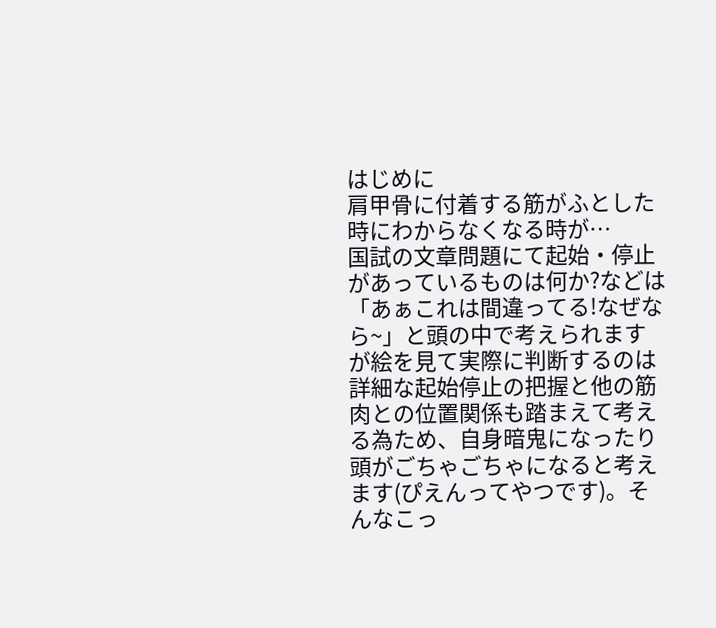はじめに
肩甲骨に付着する筋がふとした時にわからなくなる時が…
国試の文章問題にて起始・停止があっているものは何か?などは「あぁこれは間違ってる!なぜなら~」と頭の中で考えられますが絵を見て実際に判断するのは詳細な起始停止の把握と他の筋肉との位置関係も踏まえて考える為ため、自身暗鬼になったり頭がごちゃごちゃになると考えます(ぴえんってやつです)。そんなこっ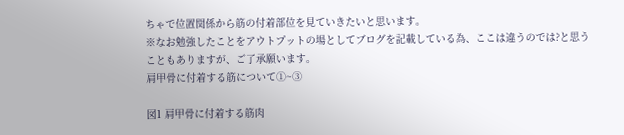ちゃで位置関係から筋の付着部位を見ていきたいと思います。
※なお勉強したことをアウトプットの場としてブログを記載している為、ここは違うのでは?と思う
こともありますが、ご了承願います。
肩甲骨に付着する筋について①~③

図1 肩甲骨に付着する筋肉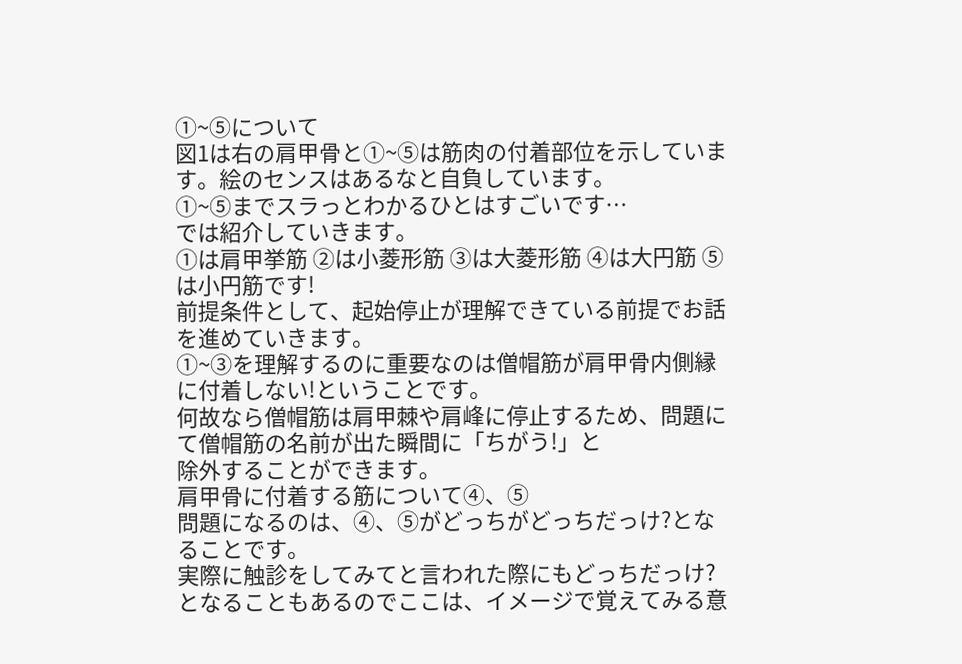①~⑤について
図1は右の肩甲骨と①~⑤は筋肉の付着部位を示しています。絵のセンスはあるなと自負しています。
①~⑤までスラっとわかるひとはすごいです…
では紹介していきます。
①は肩甲挙筋 ②は小菱形筋 ③は大菱形筋 ④は大円筋 ⑤は小円筋です!
前提条件として、起始停止が理解できている前提でお話を進めていきます。
①~③を理解するのに重要なのは僧帽筋が肩甲骨内側縁に付着しない!ということです。
何故なら僧帽筋は肩甲棘や肩峰に停止するため、問題にて僧帽筋の名前が出た瞬間に「ちがう!」と
除外することができます。
肩甲骨に付着する筋について④、⑤
問題になるのは、④、⑤がどっちがどっちだっけ?となることです。
実際に触診をしてみてと言われた際にもどっちだっけ?となることもあるのでここは、イメージで覚えてみる意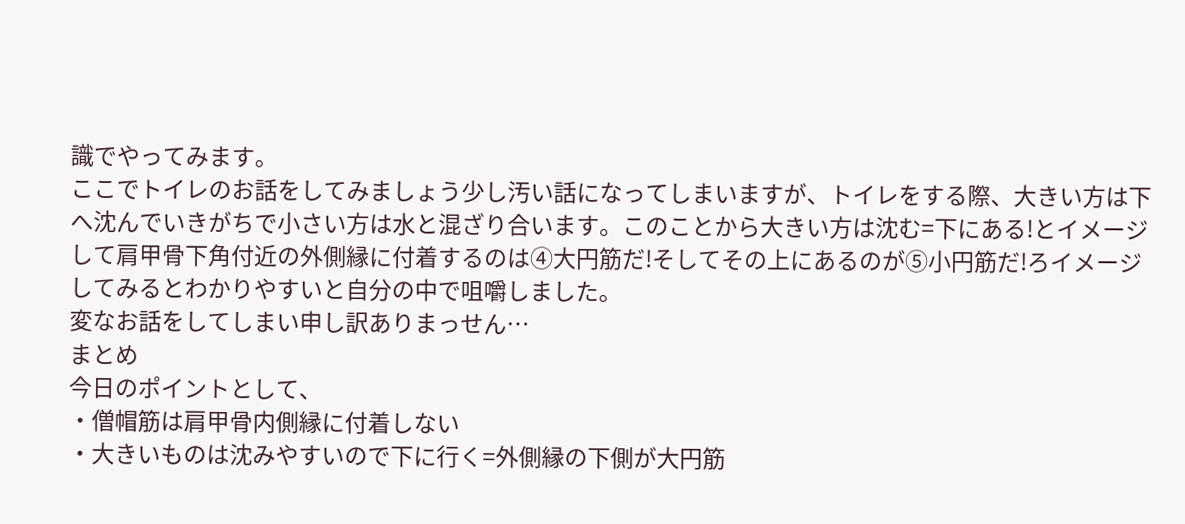識でやってみます。
ここでトイレのお話をしてみましょう少し汚い話になってしまいますが、トイレをする際、大きい方は下へ沈んでいきがちで小さい方は水と混ざり合います。このことから大きい方は沈む=下にある!とイメージして肩甲骨下角付近の外側縁に付着するのは④大円筋だ!そしてその上にあるのが⑤小円筋だ!ろイメージしてみるとわかりやすいと自分の中で咀嚼しました。
変なお話をしてしまい申し訳ありまっせん…
まとめ
今日のポイントとして、
・僧帽筋は肩甲骨内側縁に付着しない
・大きいものは沈みやすいので下に行く=外側縁の下側が大円筋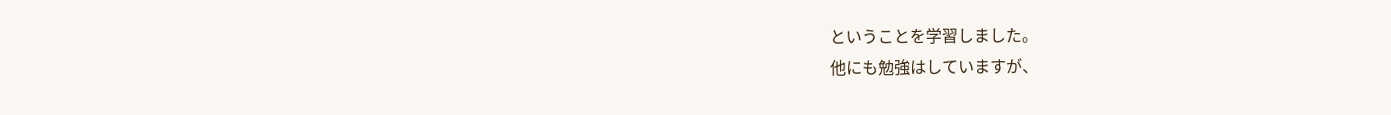ということを学習しました。
他にも勉強はしていますが、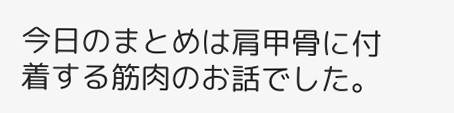今日のまとめは肩甲骨に付着する筋肉のお話でした。